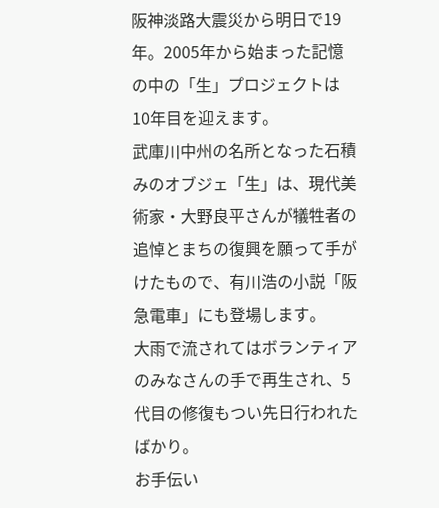阪神淡路大震災から明日で19年。2005年から始まった記憶の中の「生」プロジェクトは10年目を迎えます。
武庫川中州の名所となった石積みのオブジェ「生」は、現代美術家・大野良平さんが犠牲者の追悼とまちの復興を願って手がけたもので、有川浩の小説「阪急電車」にも登場します。
大雨で流されてはボランティアのみなさんの手で再生され、5代目の修復もつい先日行われたばかり。
お手伝い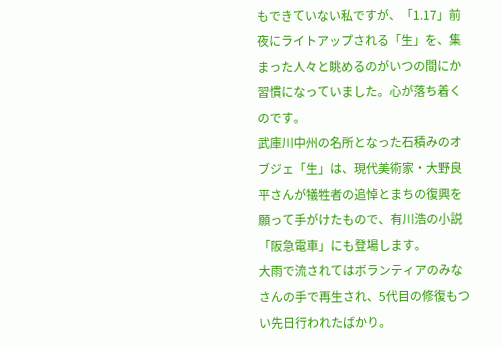もできていない私ですが、「1.17」前夜にライトアップされる「生」を、集まった人々と眺めるのがいつの間にか習慣になっていました。心が落ち着くのです。
武庫川中州の名所となった石積みのオブジェ「生」は、現代美術家・大野良平さんが犠牲者の追悼とまちの復興を願って手がけたもので、有川浩の小説「阪急電車」にも登場します。
大雨で流されてはボランティアのみなさんの手で再生され、5代目の修復もつい先日行われたばかり。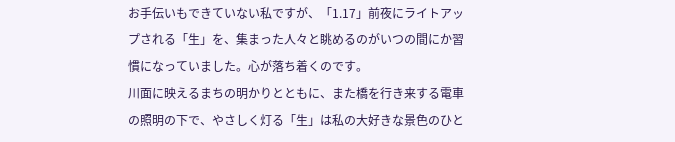お手伝いもできていない私ですが、「1.17」前夜にライトアップされる「生」を、集まった人々と眺めるのがいつの間にか習慣になっていました。心が落ち着くのです。
川面に映えるまちの明かりとともに、また橋を行き来する電車の照明の下で、やさしく灯る「生」は私の大好きな景色のひと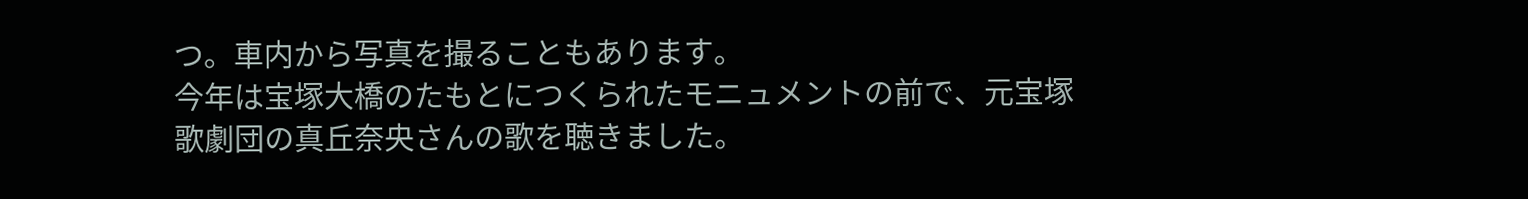つ。車内から写真を撮ることもあります。
今年は宝塚大橋のたもとにつくられたモニュメントの前で、元宝塚歌劇団の真丘奈央さんの歌を聴きました。